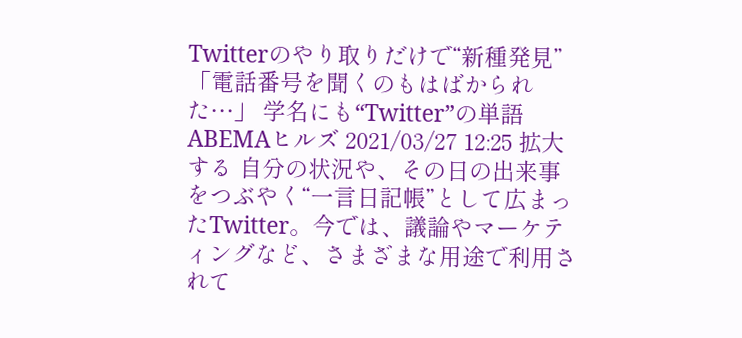Twitterのやり取りだけで“新種発見”「電話番号を聞くのもはばかられた…」 学名にも“Twitter”の単語 ABEMAヒルズ 2021/03/27 12:25 拡大する 自分の状況や、その日の出来事をつぶやく“一言日記帳”として広まったTwitter。今では、議論やマーケティングなど、さまざまな用途で利用されて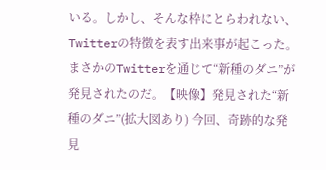いる。しかし、そんな枠にとらわれない、Twitterの特徴を表す出来事が起こった。まさかのTwitterを通じて“新種のダニ”が発見されたのだ。【映像】発見された“新種のダニ”(拡大図あり) 今回、奇跡的な発見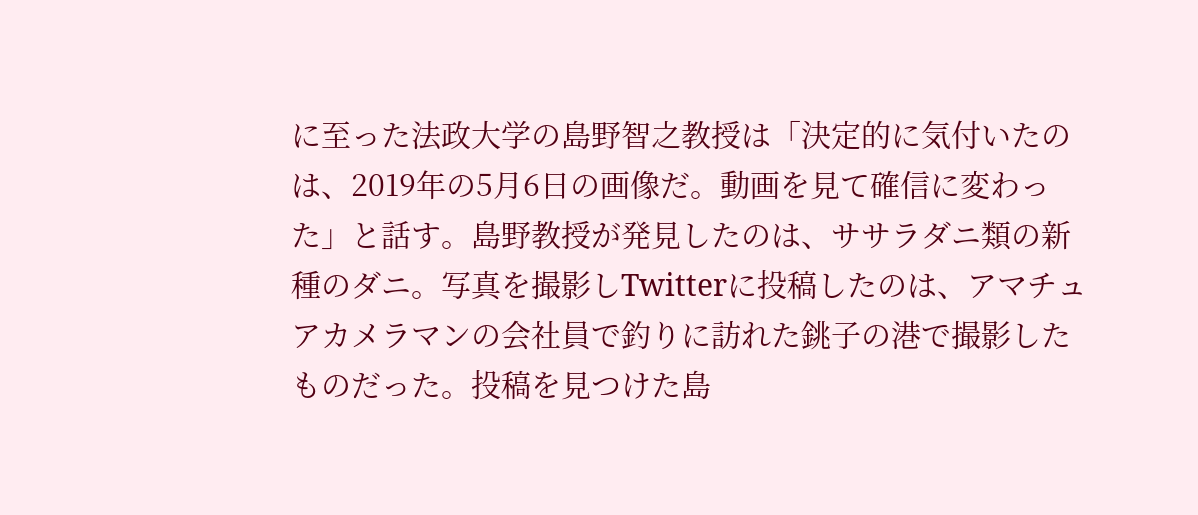に至った法政大学の島野智之教授は「決定的に気付いたのは、2019年の5月6日の画像だ。動画を見て確信に変わった」と話す。島野教授が発見したのは、ササラダニ類の新種のダニ。写真を撮影しTwitterに投稿したのは、アマチュアカメラマンの会社員で釣りに訪れた銚子の港で撮影したものだった。投稿を見つけた島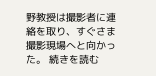野教授は撮影者に連絡を取り、すぐさま撮影現場へと向かった。 続きを読む